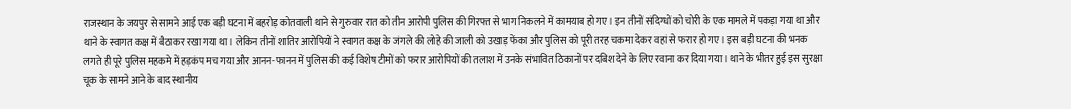राजस्थान के जयपुर से सामने आई एक बड़ी घटना में बहरोड़ कोतवाली थाने से गुरुवार रात को तीन आरोपी पुलिस की गिरफ्त से भाग निकलने में कामयाब हो गए। इन तीनों संदिग्धों को चोरी के एक मामले में पकड़ा गया था और थाने के स्वागत कक्ष में बैठाकर रखा गया था। लेकिन तीनों शातिर आरोपियों ने स्वागत कक्ष के जंगले की लोहे की जाली को उखाड़ फेंका और पुलिस को पूरी तरह चकमा देकर वहां से फरार हो गए। इस बड़ी घटना की भनक लगते ही पूरे पुलिस महकमे में हड़कंप मच गया और आनन-फानन में पुलिस की कई विशेष टीमों को फरार आरोपियों की तलाश में उनके संभावित ठिकानों पर दबिश देने के लिए रवाना कर दिया गया। थाने के भीतर हुई इस सुरक्षा चूक के सामने आने के बाद स्थानीय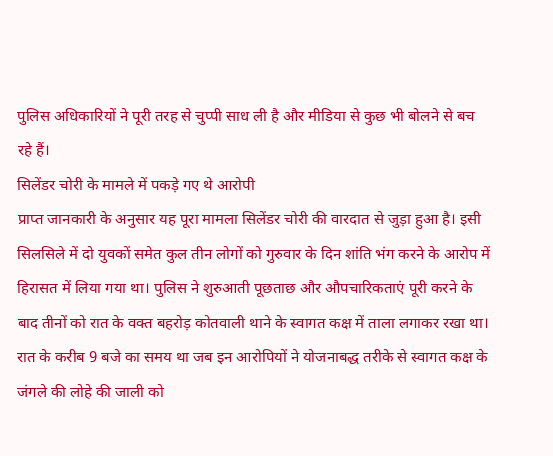पुलिस अधिकारियों ने पूरी तरह से चुप्पी साध ली है और मीडिया से कुछ भी बोलने से बच रहे हैं।
सिलेंडर चोरी के मामले में पकड़े गए थे आरोपी
प्राप्त जानकारी के अनुसार यह पूरा मामला सिलेंडर चोरी की वारदात से जुड़ा हुआ है। इसी सिलसिले में दो युवकों समेत कुल तीन लोगों को गुरुवार के दिन शांति भंग करने के आरोप में हिरासत में लिया गया था। पुलिस ने शुरुआती पूछताछ और औपचारिकताएं पूरी करने के बाद तीनों को रात के वक्त बहरोड़ कोतवाली थाने के स्वागत कक्ष में ताला लगाकर रखा था। रात के करीब 9 बजे का समय था जब इन आरोपियों ने योजनाबद्ध तरीके से स्वागत कक्ष के जंगले की लोहे की जाली को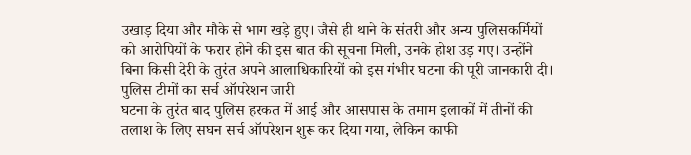उखाड़ दिया और मौके से भाग खड़े हुए। जैसे ही थाने के संतरी और अन्य पुलिसकर्मियों को आरोपियों के फरार होने की इस बात की सूचना मिली, उनके होश उड़ गए। उन्होंने बिना किसी देरी के तुरंत अपने आलाधिकारियों को इस गंभीर घटना की पूरी जानकारी दी।
पुलिस टीमों का सर्च ऑपरेशन जारी
घटना के तुरंत बाद पुलिस हरकत में आई और आसपास के तमाम इलाकों में तीनों की तलाश के लिए सघन सर्च ऑपरेशन शुरू कर दिया गया, लेकिन काफी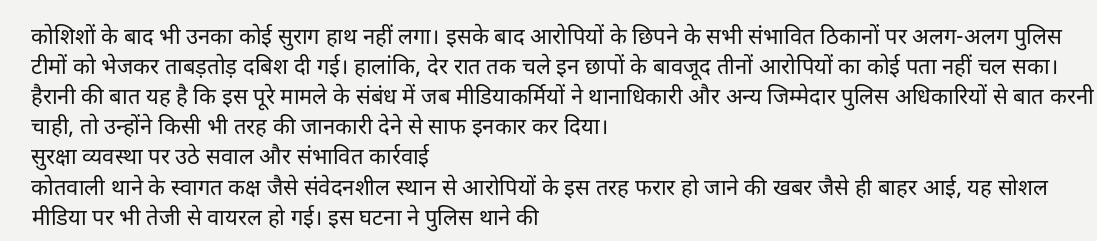कोशिशों के बाद भी उनका कोई सुराग हाथ नहीं लगा। इसके बाद आरोपियों के छिपने के सभी संभावित ठिकानों पर अलग-अलग पुलिस टीमों को भेजकर ताबड़तोड़ दबिश दी गई। हालांकि, देर रात तक चले इन छापों के बावजूद तीनों आरोपियों का कोई पता नहीं चल सका। हैरानी की बात यह है कि इस पूरे मामले के संबंध में जब मीडियाकर्मियों ने थानाधिकारी और अन्य जिम्मेदार पुलिस अधिकारियों से बात करनी चाही, तो उन्होंने किसी भी तरह की जानकारी देने से साफ इनकार कर दिया।
सुरक्षा व्यवस्था पर उठे सवाल और संभावित कार्रवाई
कोतवाली थाने के स्वागत कक्ष जैसे संवेदनशील स्थान से आरोपियों के इस तरह फरार हो जाने की खबर जैसे ही बाहर आई, यह सोशल मीडिया पर भी तेजी से वायरल हो गई। इस घटना ने पुलिस थाने की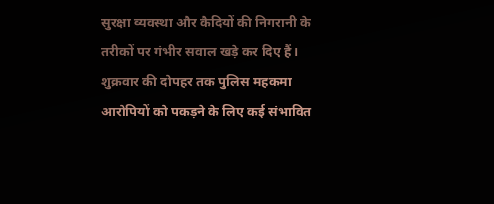सुरक्षा व्यवस्था और कैदियों की निगरानी के तरीकों पर गंभीर सवाल खड़े कर दिए हैं। शुक्रवार की दोपहर तक पुलिस महकमा आरोपियों को पकड़ने के लिए कई संभावित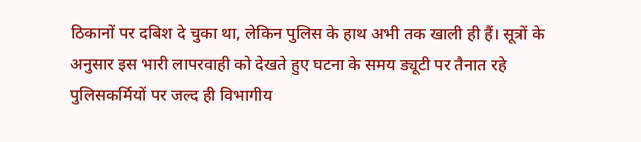ठिकानों पर दबिश दे चुका था, लेकिन पुलिस के हाथ अभी तक खाली ही हैं। सूत्रों के अनुसार इस भारी लापरवाही को देखते हुए घटना के समय ड्यूटी पर तैनात रहे पुलिसकर्मियों पर जल्द ही विभागीय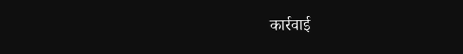कार्रवाई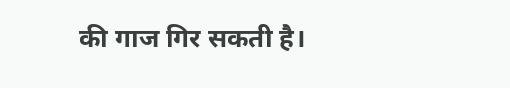की गाज गिर सकती है।